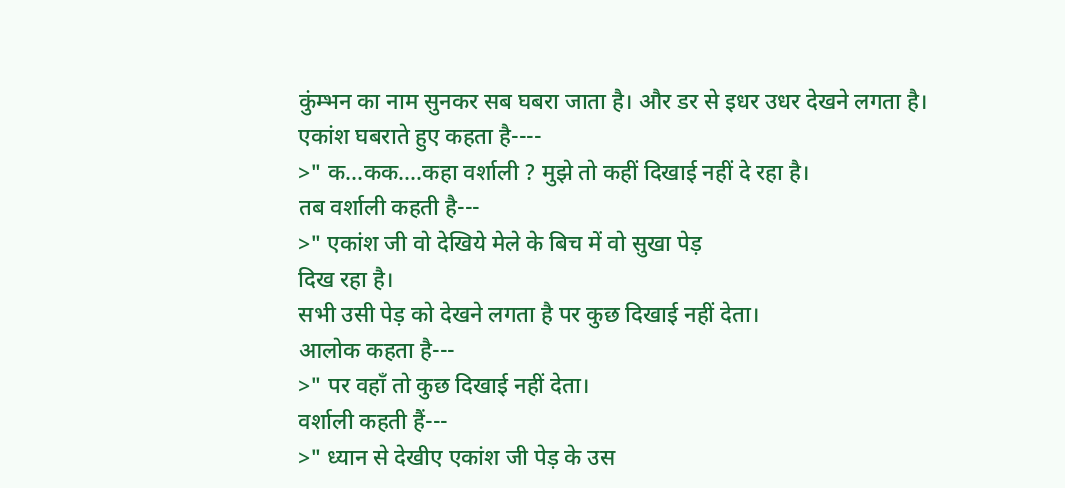कुंम्भन का नाम सुनकर सब घबरा जाता है। और डर से इधर उधर देखने लगता है।
एकांश घबराते हुए कहता है----
>" क...कक....कहा वर्शाली ? मुझे तो कहीं दिखाई नहीं दे रहा है।
तब वर्शाली कहती है---
>" एकांश जी वो देखिये मेले के बिच में वो सुखा पेड़
दिख रहा है।
सभी उसी पेड़ को देखने लगता है पर कुछ दिखाई नहीं देता।
आलोक कहता है---
>" पर वहाँ तो कुछ दिखाई नहीं देता।
वर्शाली कहती हैं---
>" ध्यान से देखीए एकांश जी पेड़ के उस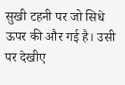सुखी टहनी पर जो सिधे ऊपर की और गई है। उसी पर देखीए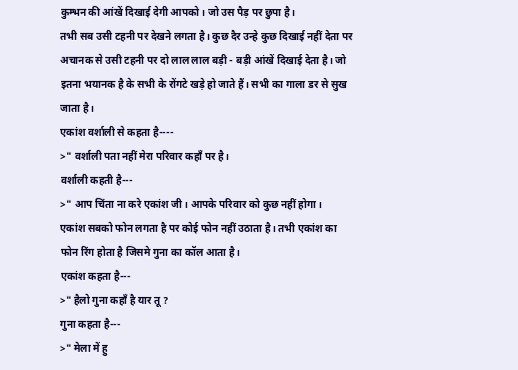कुम्भन की आंखें दिखाई देगी आपको। जो उस पैड़ पर छुपा है।
तभी सब उसी टहनी पर देखने लगता है। कुछ दैर उन्हे कुछ दिखाई नहीं देता पर अचानक से उसी टहनी पर दो लाल लाल बड़ी - बड़ी आंखें दिखाई देता है। जो इतना भयानक है के सभी के रोंगटे खड़े हो जाते हैं। सभी का गाला डर से सुख जाता है।
एकांश वर्शाली से कहता है----
>" वर्शाली पता नहीं मेरा परिवार कहाँ पर है।
वर्शाली कहती है---
>" आप चिंता ना करे एकांश जी। आपके परिवार को कुछ नहीं होगा।
एकांश सबको फोन लगता है पर कोई फोन नहीं उठाता है। तभी एकांश का फोन रिंग होता है जिसमे गुना का कॉल आता है।
एकांश कहता है---
>" हैलो गुना कहाँ है यार तू ?
गुना कहता है---
>" मेला में हु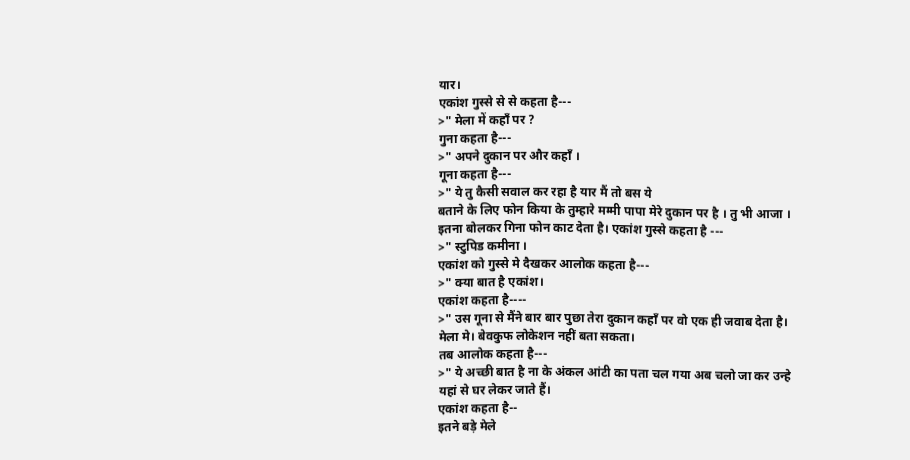यार।
एकांश गुस्से से से कहता है---
>" मेला में कहाँ पर ?
गुना कहता है---
>" अपने दुकान पर और कहाँ ।
गूना कहता है---
>" ये तु कैसी सवाल कर रहा है यार मैं तो बस ये
बताने के लिए फोन किया के तुम्हारे मम्मी पापा मेरे दुकान पर है । तु भी आजा ।
इतना बोलकर गिना फोन काट देता है। एकांश गुस्से कहता है ---
>" स्टुपिड कमीना ।
एकांश को गुस्से मे दैखकर आलोक कहता है---
>" क्या बात है एकांश।
एकांश कहता है----
>" उस गूना से मैंने बार बार पुछा तेरा दुकान कहाँ पर वो एक ही जवाब देता है। मेला मे। बेवकुफ लोकेशन नहीं बता सकता।
तब आलोक कहता है---
>" ये अच्छी बात है ना के अंकल आंटी का पता चल गया अब चलो जा कर उन्हे यहां से घर लेकर जाते हैं।
एकांश कहता है--
इतने बड़े मेले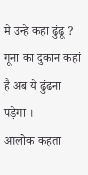मे उन्हे कहा ढुंढू ? गूना का दुकान कहां है अब ये ढुंढना पड़ेगा ।
आलोक कहता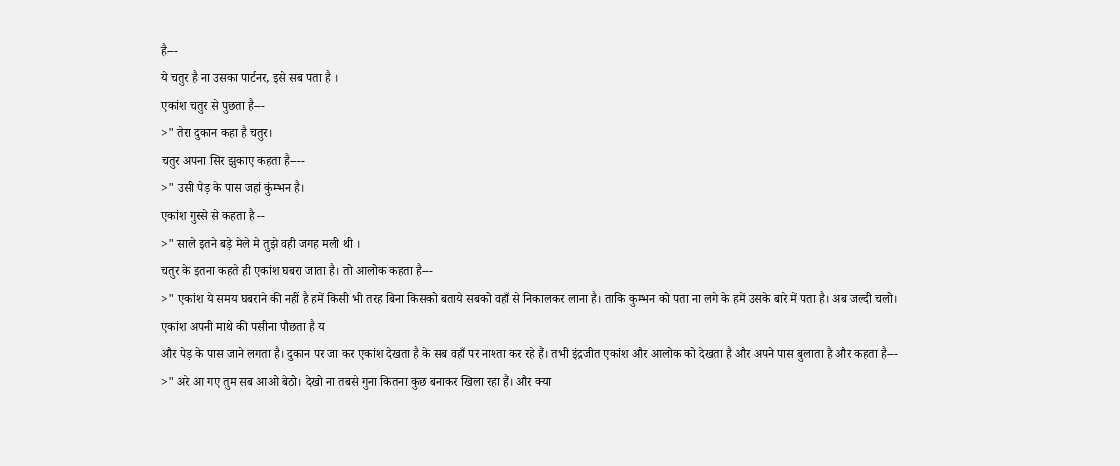है---
ये चतुर है ना उसका पार्टनर, इसे सब पता है ।
एकांश चतुर से पुछता है---
>" तेरा दुकान कहा है चतुर।
चतुर अपना सिर झुकाए कहता है----
>" उसी पेड़ के पास जहां कुंम्भन है।
एकांश गुस्से से कहता है --
>" साले इतने बड़े मेले मे तुझे वही जगह मली थी ।
चतुर के इतना कहते ही एकांश घबरा जाता है। तो आलोक कहता है---
>" एकांश ये समय घबराने की नहीं है हमें किसी भी तरह बिना किसको बताये सबको वहाँ से निकालकर लाना है। ताकि कुम्भन को पता ना लगे के हमें उसके बारे में पता है। अब जल्दी चलो।
एकांश अपनी माथे की पसीना पौछता है य
और पेड़ के पास जाने लगता है। दुकान पर जा कर एकांश देखता है के सब वहाँ पर नाश्ता कर रहे हैं। तभी इंद्रजीत एकांश और आलोक को देखता है और अपने पास बुलाता है और कहता है---
>" अरे आ गए तुम सब आओ बेठो। देखो ना तबसे गुना कितना कुछ बनाकर खिला रहा हैं। और क्या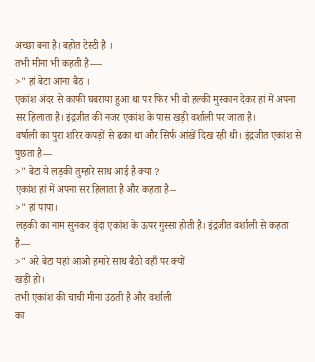अच्छा बना है। बहोत टेस्टी है ।
तभी मीना भी कहती है----
>" हां बेटा आना बैठ ।
एकांश अंदर से काफी घबराया हुआ था पर फिर भी वो हल्की मुस्कान देकर हां में अपना सर हिलाता है। इंद्रजीत की नजर एकांश के पास खड़ी वर्शाली पर जाता है।
वर्षाली का पुरा शरिर कपड़ों से ढका था और सिर्फ आंखें दिख रही थी। इंद्रजीत एकांश से पुछता है---
>" बेटा ये लड़की तुम्हारे साथ आई है क्या ?
एकांश हां में अपना सर हिलाता है और कहता है--
>" हां पापा।
लड़की का नाम सुनकर वृंदा एकांश के ऊपर गुस्सा होती है। इंद्रजीत वर्शाली से कहता है---
>" अरे बेटा यहां आओ हमारे साथ बैठो वहाँ पर क्यों
खड़ी हो।
तभी एकांश की चाची मीना उठती है और वर्शाली
का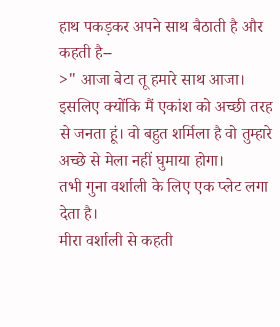हाथ पकड़कर अपने साथ बैठाती है और कहती है--
>" आजा बेटा तू हमारे साथ आजा। इसलिए क्योंकि मैं एकांश को अच्छी तरह से जनता हूं। वो बहुत शर्मिला है वो तुम्हारे अच्छे से मेला नहीं घुमाया होगा।
तभी गुना वर्शाली के लिए एक प्लेट लगा देता है।
मीरा वर्शाली से कहती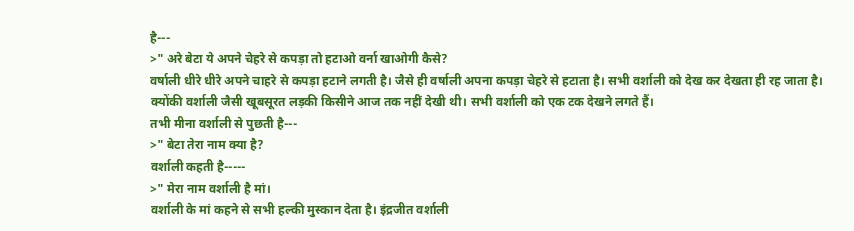है---
>" अरे बेटा ये अपने चेहरे से कपड़ा तो हटाओ वर्ना खाओगी कैसे?
वर्षाली धीरे धीरे अपने चाहरे से कपड़ा हटाने लगती है। जैसे ही वर्षाली अपना कपड़ा चेहरे से हटाता है। सभी वर्शाली को देख कर देखता ही रह जाता है।
क्योंकी वर्शाली जैसी खूबसूरत लड़की किसीने आज तक नहीं देखी थी। सभी वर्शाली को एक टक देखने लगते हैं।
तभी मीना वर्शाली से पुछती है---
>" बेटा तेरा नाम क्या है?
वर्शाली कहती है-----
>" मेरा नाम वर्शाली है मां।
वर्शाली के मां कहने से सभी हल्की मुस्कान देता है। इंद्रजीत वर्शाली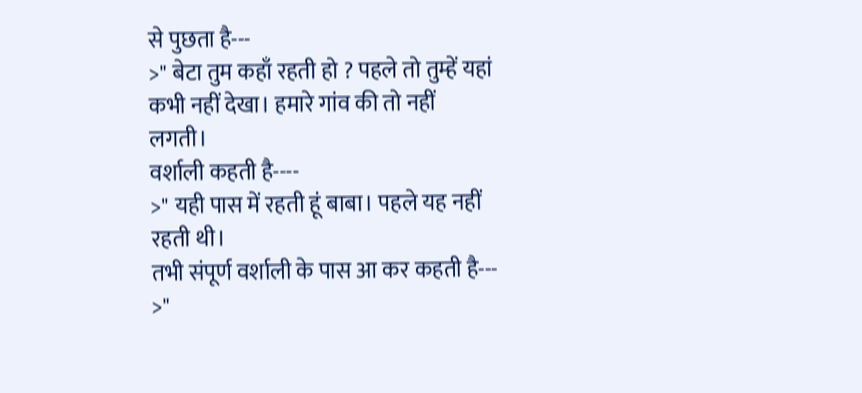से पुछता है---
>" बेटा तुम कहाँ रहती हो ? पहले तो तुम्हें यहां कभी नहीं देखा। हमारे गांव की तो नहीं लगती।
वर्शाली कहती है----
>" यही पास में रहती हूं बाबा। पहले यह नहीं रहती थी।
तभी संपूर्ण वर्शाली के पास आ कर कहती है---
>"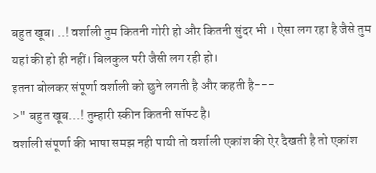बहुत खूब। ..! वर्शाली तुम कितनी गोरी हो और कितनी सुंदर भी । ऐसा लग रहा है जैसे तुम यहां की हो ही नहीं। बिलकुल परी जैसी लग रही हो।
इतना बोलकर संपूर्णा वर्शाली को छुने लगती है और कहती है---
>" बहुत खूब...! तुम्हारी स्कीन कितनी सॉफ्ट है।
वर्शाली संपूर्णा की भाषा समझ नही पायी तो वर्शाली एकांश की ऐर दैखती है तो एकांश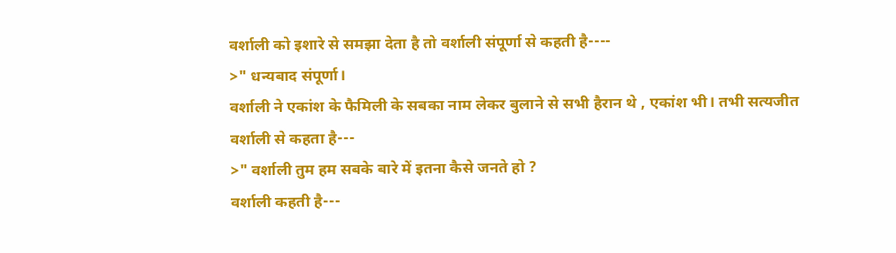वर्शाली को इशारे से समझा देता है तो वर्शाली संपूर्णा से कहती है----
>" धन्यबाद संपूर्णा।
वर्शाली ने एकांश के फैमिली के सबका नाम लेकर बुलाने से सभी हैरान थे , एकांश भी। तभी सत्यजीत
वर्शाली से कहता है---
>" वर्शाली तुम हम सबके बारे में इतना कैसे जनते हो ?
वर्शाली कहती है---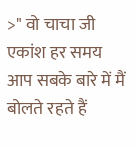>" वो चाचा जी एकांश हर समय आप सबके बारे में मैं बोलते रहते हैं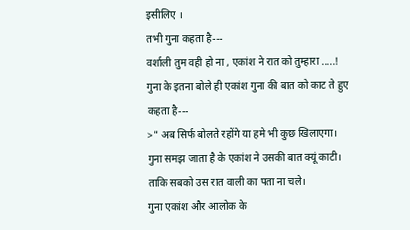इसीलिए ।
तभी गुना कहता है---
वर्शाली तुम वही हो ना , एकांश ने रात को तुम्हारा .....!
गुना के इतना बोले ही एकांश गुना की बात को काट ते हुए कहता है---
>" अब सिर्फ बोलते रहोंगे या हमे भी कुछ खिलाएगा।
गुना समझ जाता है के एकांश ने उसकी बात क्यूं काटी। ताकि सबको उस रात वाली का पता ना चले।
गुना एकांश और आलोक के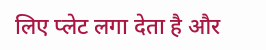लिए प्लेट लगा देता है और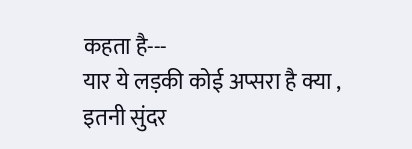कहता है---
यार ये लड़की कोई अप्सरा है क्या , इतनी सुंदर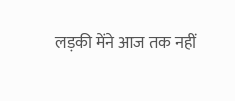लड़की मेंने आज तक नहीं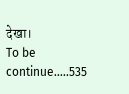देखा।
To be continue.....535